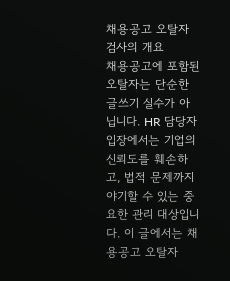채용공고 오탈자 검사의 개요
채용공고에 포함된 오탈자는 단순한 글쓰기 실수가 아닙니다. HR 담당자 입장에서는 기업의 신뢰도를 훼손하고, 법적 문제까지 야기할 수 있는 중요한 관리 대상입니다. 이 글에서는 채용공고 오탈자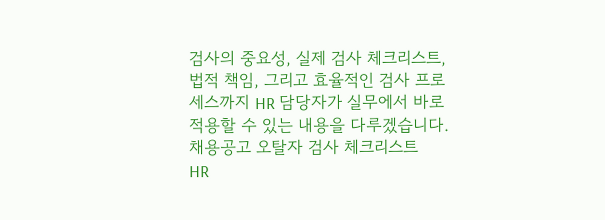검사의 중요성, 실제 검사 체크리스트, 법적 책임, 그리고 효율적인 검사 프로세스까지 HR 담당자가 실무에서 바로 적용할 수 있는 내용을 다루겠습니다.
채용공고 오탈자 검사 체크리스트
HR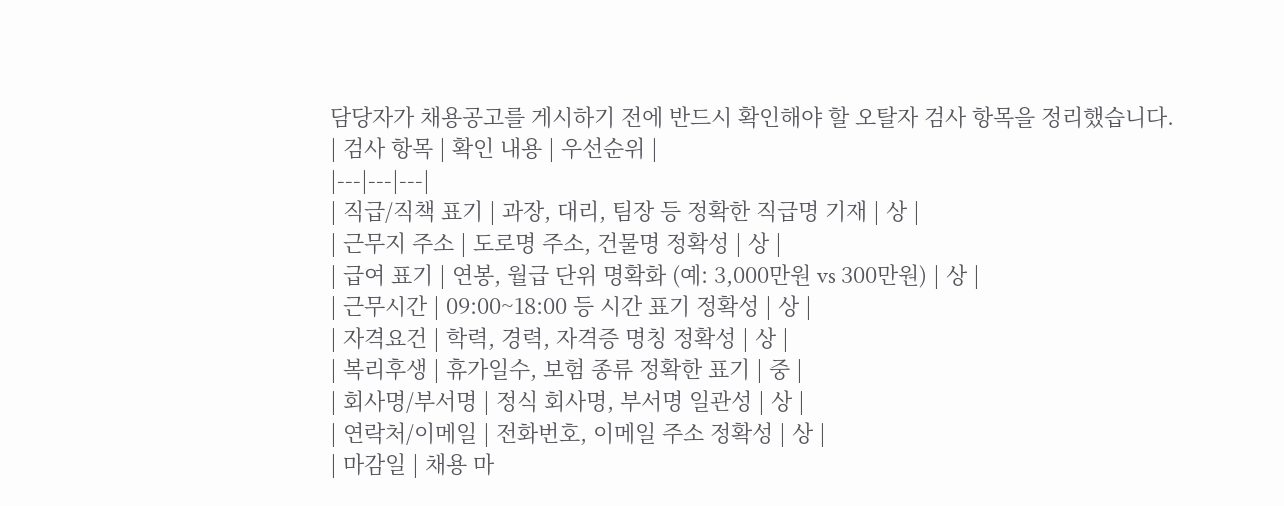담당자가 채용공고를 게시하기 전에 반드시 확인해야 할 오탈자 검사 항목을 정리했습니다.
| 검사 항목 | 확인 내용 | 우선순위 |
|---|---|---|
| 직급/직책 표기 | 과장, 대리, 팀장 등 정확한 직급명 기재 | 상 |
| 근무지 주소 | 도로명 주소, 건물명 정확성 | 상 |
| 급여 표기 | 연봉, 월급 단위 명확화 (예: 3,000만원 vs 300만원) | 상 |
| 근무시간 | 09:00~18:00 등 시간 표기 정확성 | 상 |
| 자격요건 | 학력, 경력, 자격증 명칭 정확성 | 상 |
| 복리후생 | 휴가일수, 보험 종류 정확한 표기 | 중 |
| 회사명/부서명 | 정식 회사명, 부서명 일관성 | 상 |
| 연락처/이메일 | 전화번호, 이메일 주소 정확성 | 상 |
| 마감일 | 채용 마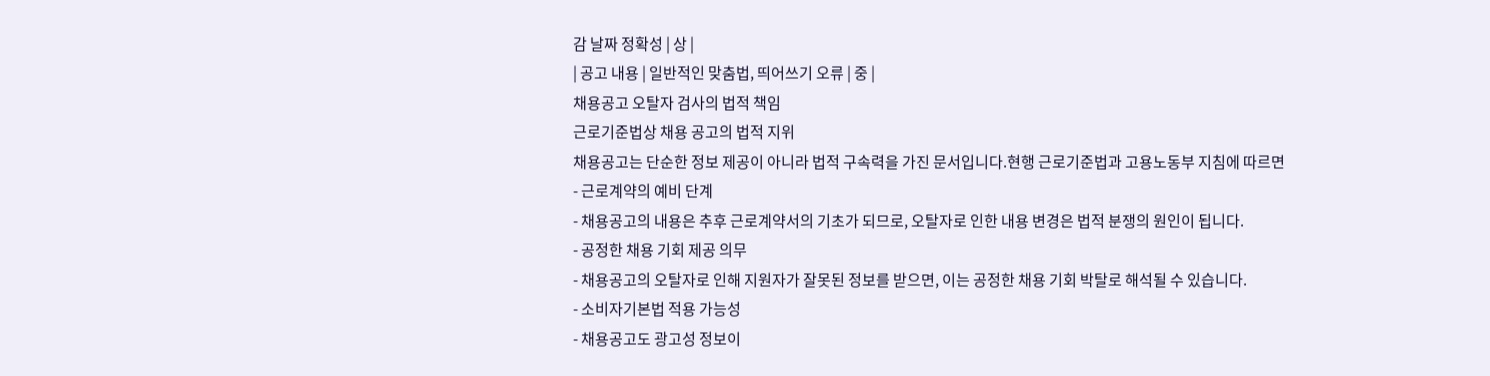감 날짜 정확성 | 상 |
| 공고 내용 | 일반적인 맞춤법, 띄어쓰기 오류 | 중 |
채용공고 오탈자 검사의 법적 책임
근로기준법상 채용 공고의 법적 지위
채용공고는 단순한 정보 제공이 아니라 법적 구속력을 가진 문서입니다.현행 근로기준법과 고용노동부 지침에 따르면
- 근로계약의 예비 단계
- 채용공고의 내용은 추후 근로계약서의 기초가 되므로, 오탈자로 인한 내용 변경은 법적 분쟁의 원인이 됩니다.
- 공정한 채용 기회 제공 의무
- 채용공고의 오탈자로 인해 지원자가 잘못된 정보를 받으면, 이는 공정한 채용 기회 박탈로 해석될 수 있습니다.
- 소비자기본법 적용 가능성
- 채용공고도 광고성 정보이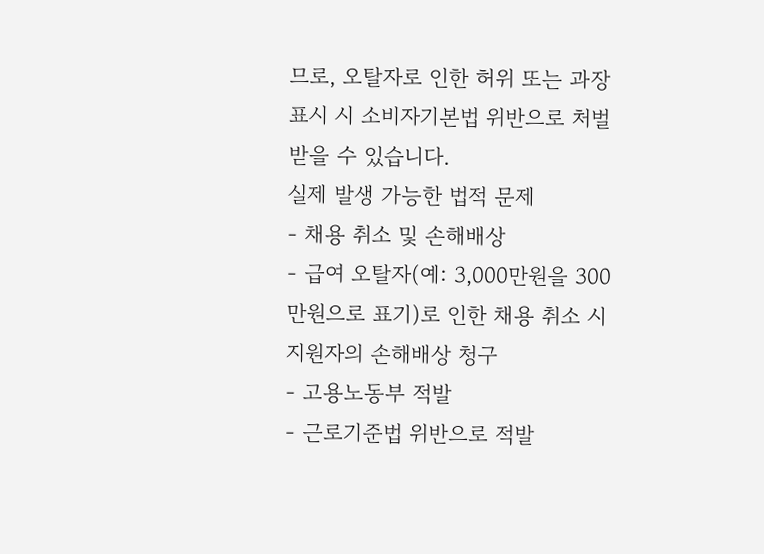므로, 오탈자로 인한 허위 또는 과장 표시 시 소비자기본법 위반으로 처벌받을 수 있습니다.
실제 발생 가능한 법적 문제
- 채용 취소 및 손해배상
- 급여 오탈자(예: 3,000만원을 300만원으로 표기)로 인한 채용 취소 시 지원자의 손해배상 청구
- 고용노동부 적발
- 근로기준법 위반으로 적발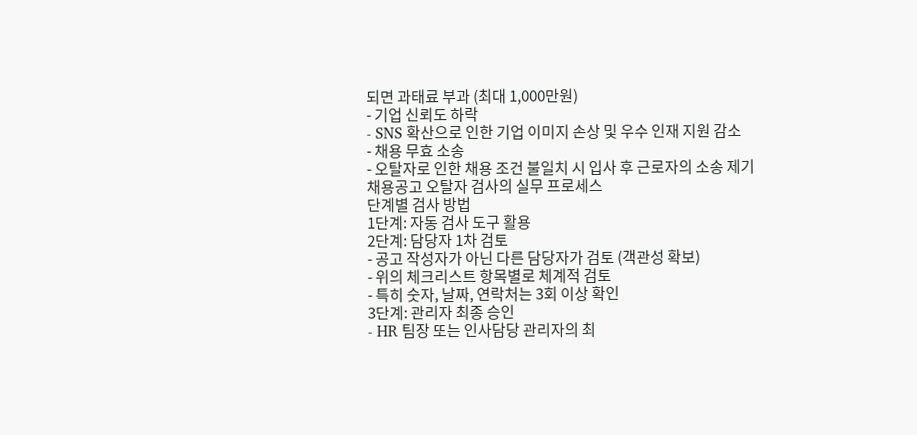되면 과태료 부과 (최대 1,000만원)
- 기업 신뢰도 하락
- SNS 확산으로 인한 기업 이미지 손상 및 우수 인재 지원 감소
- 채용 무효 소송
- 오탈자로 인한 채용 조건 불일치 시 입사 후 근로자의 소송 제기
채용공고 오탈자 검사의 실무 프로세스
단계별 검사 방법
1단계: 자동 검사 도구 활용
2단계: 담당자 1차 검토
- 공고 작성자가 아닌 다른 담당자가 검토 (객관성 확보)
- 위의 체크리스트 항목별로 체계적 검토
- 특히 숫자, 날짜, 연락처는 3회 이상 확인
3단계: 관리자 최종 승인
- HR 팀장 또는 인사담당 관리자의 최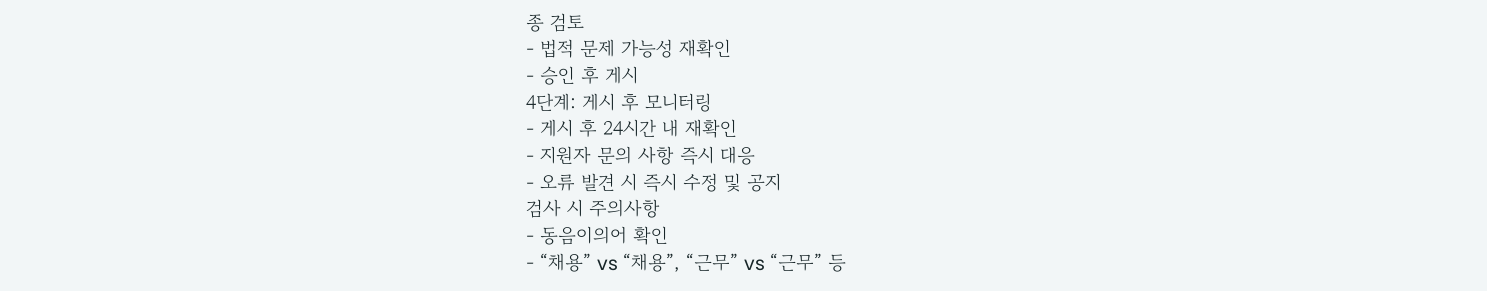종 검토
- 법적 문제 가능성 재확인
- 승인 후 게시
4단계: 게시 후 모니터링
- 게시 후 24시간 내 재확인
- 지원자 문의 사항 즉시 대응
- 오류 발견 시 즉시 수정 및 공지
검사 시 주의사항
- 동음이의어 확인
- “채용” vs “채용”, “근무” vs “근무” 등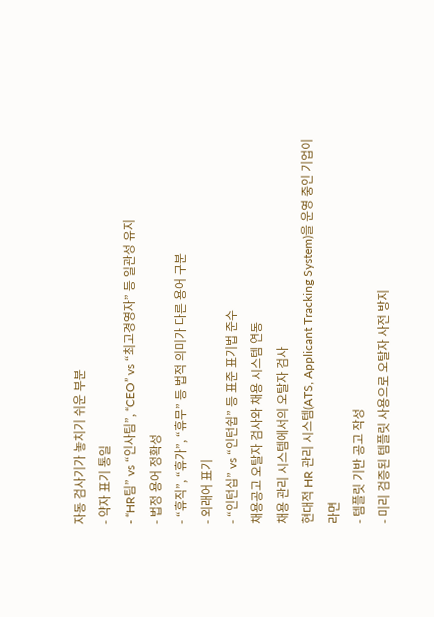자동 검사기가 놓치기 쉬운 부분
- 약자 표기 통일
- “HR팀” vs “인사팀”, “CEO” vs “최고경영자” 등 일관성 유지
- 법정 용어 정확성
- “휴직”, “휴가”, “휴무” 등 법적 의미가 다른 용어 구분
- 외래어 표기
- “인턴십” vs “인턴쉽” 등 표준 표기법 준수
채용공고 오탈자 검사와 채용 시스템 연동
채용 관리 시스템에서의 오탈자 검사
현대적 HR 관리 시스템(ATS, Applicant Tracking System)을 운영 중인 기업이라면
- 템플릿 기반 공고 작성
- 미리 검증된 템플릿 사용으로 오탈자 사전 방지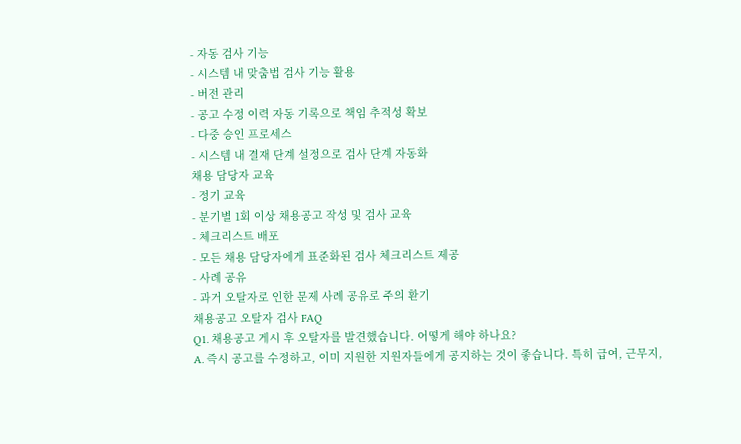- 자동 검사 기능
- 시스템 내 맞춤법 검사 기능 활용
- 버전 관리
- 공고 수정 이력 자동 기록으로 책임 추적성 확보
- 다중 승인 프로세스
- 시스템 내 결재 단계 설정으로 검사 단계 자동화
채용 담당자 교육
- 정기 교육
- 분기별 1회 이상 채용공고 작성 및 검사 교육
- 체크리스트 배포
- 모든 채용 담당자에게 표준화된 검사 체크리스트 제공
- 사례 공유
- 과거 오탈자로 인한 문제 사례 공유로 주의 환기
채용공고 오탈자 검사 FAQ
Q1. 채용공고 게시 후 오탈자를 발견했습니다. 어떻게 해야 하나요?
A. 즉시 공고를 수정하고, 이미 지원한 지원자들에게 공지하는 것이 좋습니다. 특히 급여, 근무지,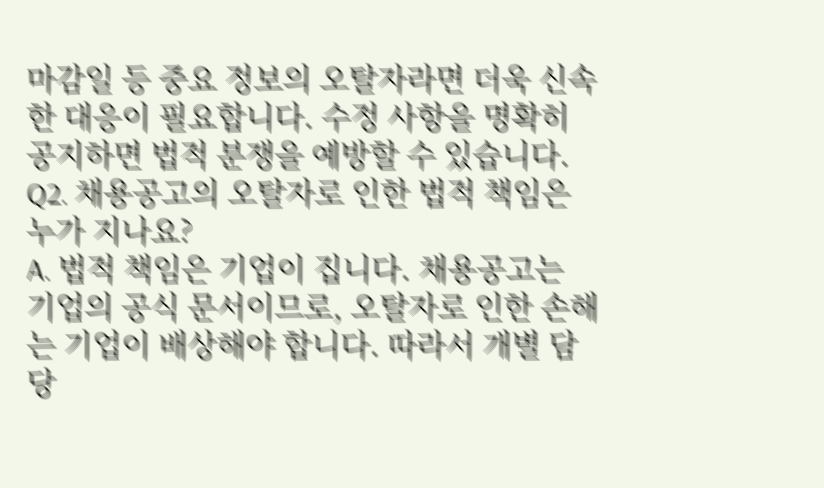마감일 등 중요 정보의 오탈자라면 더욱 신속한 대응이 필요합니다. 수정 사항을 명확히 공지하면 법적 분쟁을 예방할 수 있습니다.
Q2. 채용공고의 오탈자로 인한 법적 책임은 누가 지나요?
A. 법적 책임은 기업이 집니다. 채용공고는 기업의 공식 문서이므로, 오탈자로 인한 손해는 기업이 배상해야 합니다. 따라서 개별 담당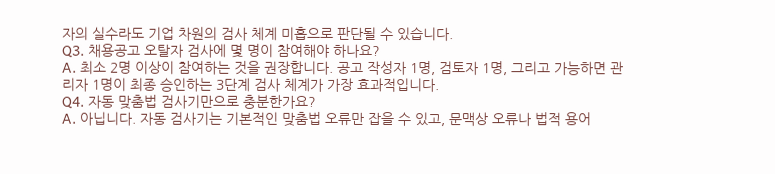자의 실수라도 기업 차원의 검사 체계 미흡으로 판단될 수 있습니다.
Q3. 채용공고 오탈자 검사에 몇 명이 참여해야 하나요?
A. 최소 2명 이상이 참여하는 것을 권장합니다. 공고 작성자 1명, 검토자 1명, 그리고 가능하면 관리자 1명이 최종 승인하는 3단계 검사 체계가 가장 효과적입니다.
Q4. 자동 맞춤법 검사기만으로 충분한가요?
A. 아닙니다. 자동 검사기는 기본적인 맞춤법 오류만 잡을 수 있고, 문맥상 오류나 법적 용어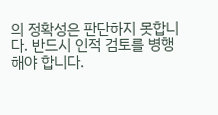의 정확성은 판단하지 못합니다. 반드시 인적 검토를 병행해야 합니다.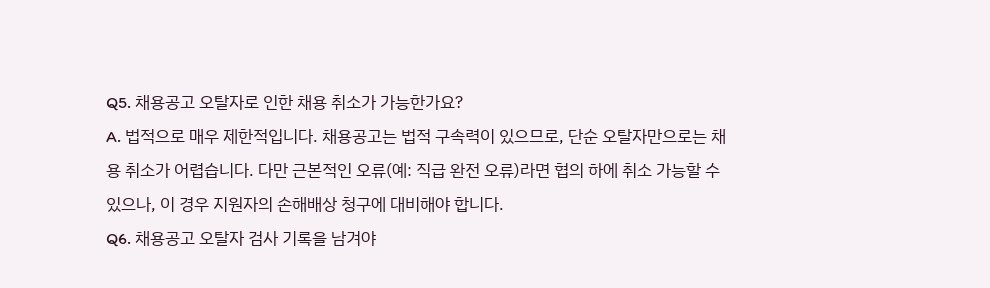Q5. 채용공고 오탈자로 인한 채용 취소가 가능한가요?
A. 법적으로 매우 제한적입니다. 채용공고는 법적 구속력이 있으므로, 단순 오탈자만으로는 채용 취소가 어렵습니다. 다만 근본적인 오류(예: 직급 완전 오류)라면 협의 하에 취소 가능할 수 있으나, 이 경우 지원자의 손해배상 청구에 대비해야 합니다.
Q6. 채용공고 오탈자 검사 기록을 남겨야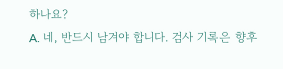하나요?
A. 네, 반드시 남겨야 합니다. 검사 기록은 향후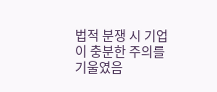법적 분쟁 시 기업이 충분한 주의를 기울였음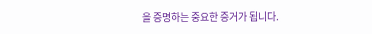을 증명하는 중요한 증거가 됩니다.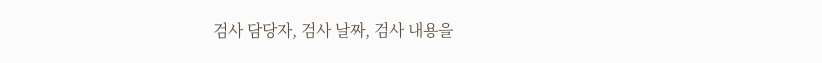검사 담당자, 검사 날짜, 검사 내용을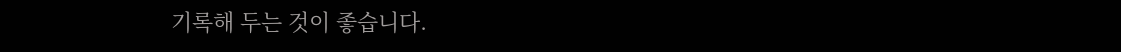기록해 두는 것이 좋습니다.